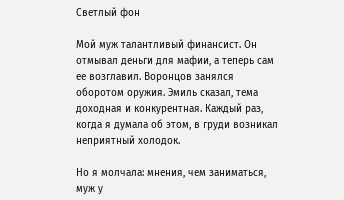Светлый фон

Мой муж талантливый финансист. Он отмывал деньги для мафии, а теперь сам ее возглавил. Воронцов занялся оборотом оружия. Эмиль сказал, тема доходная и конкурентная. Каждый раз, когда я думала об этом, в груди возникал неприятный холодок.

Но я молчала: мнения, чем заниматься, муж у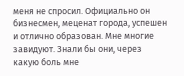меня не спросил. Официально он бизнесмен, меценат города, успешен и отлично образован. Мне многие завидуют. Знали бы они, через какую боль мне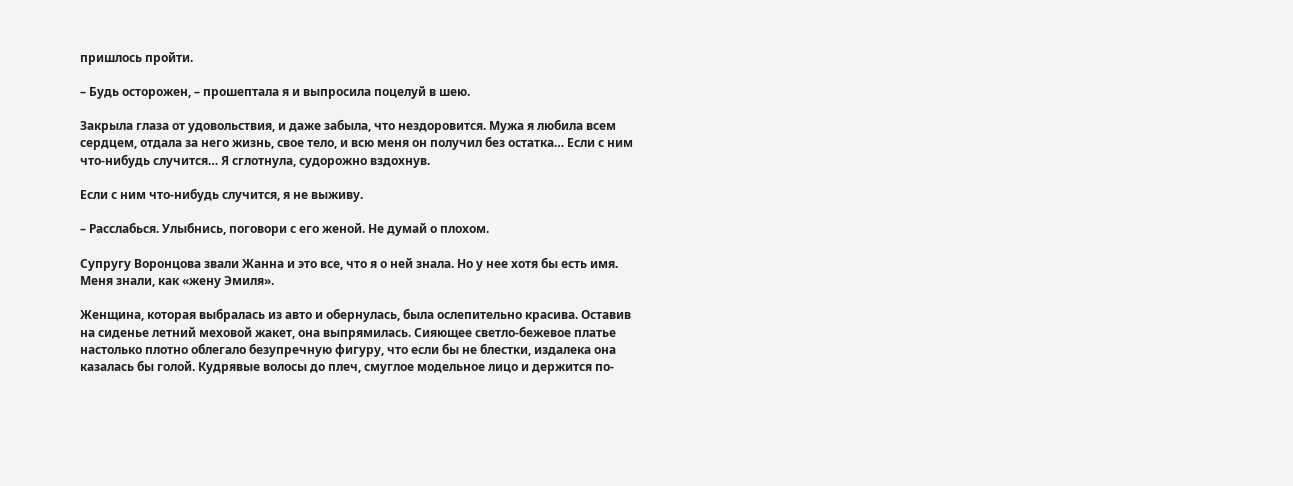пришлось пройти.

– Будь осторожен, – прошептала я и выпросила поцелуй в шею.

Закрыла глаза от удовольствия, и даже забыла, что нездоровится. Мужа я любила всем сердцем, отдала за него жизнь, свое тело, и всю меня он получил без остатка… Если с ним что-нибудь случится… Я сглотнула, судорожно вздохнув.

Если с ним что-нибудь случится, я не выживу.

– Расслабься. Улыбнись, поговори с его женой. Не думай о плохом.

Супругу Воронцова звали Жанна и это все, что я о ней знала. Но у нее хотя бы есть имя. Меня знали, как «жену Эмиля».

Женщина, которая выбралась из авто и обернулась, была ослепительно красива. Оставив на сиденье летний меховой жакет, она выпрямилась. Сияющее светло-бежевое платье настолько плотно облегало безупречную фигуру, что если бы не блестки, издалека она казалась бы голой. Кудрявые волосы до плеч, смуглое модельное лицо и держится по-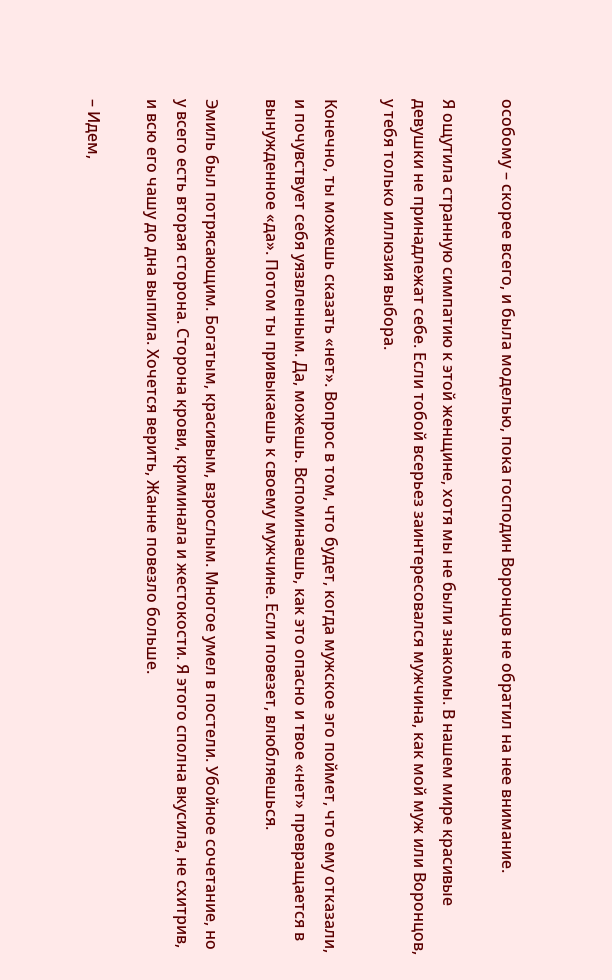особому – скорее всего, и была моделью, пока господин Воронцов не обратил на нее внимание.

Я ощутила странную симпатию к этой женщине, хотя мы не были знакомы. В нашем мире красивые девушки не принадлежат себе. Если тобой всерьез заинтересовался мужчина, как мой муж или Воронцов, у тебя только иллюзия выбора.

Конечно, ты можешь сказать «нет». Вопрос в том, что будет, когда мужское эго поймет, что ему отказали, и почувствует себя уязвленным. Да, можешь. Вспоминаешь, как это опасно и твое «нет» превращается в вынужденное «да». Потом ты привыкаешь к своему мужчине. Если повезет, влюбляешься.

Эмиль был потрясающим. Богатым, красивым, взрослым. Многое умел в постели. Убойное сочетание, но у всего есть вторая сторона. Сторона крови, криминала и жестокости. Я этого сполна вкусила, не схитрив, и всю его чашу до дна выпила. Хочется верить, Жанне повезло больше.

– Идем,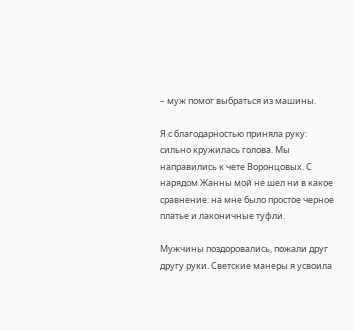– муж помог выбраться из машины.

Я с благодарностью приняла руку: сильно кружилась голова. Мы направились к чете Воронцовых. С нарядом Жанны мой не шел ни в какое сравнение: на мне было простое черное платье и лаконичные туфли.

Мужчины поздоровались, пожали друг другу руки. Светские манеры я усвоила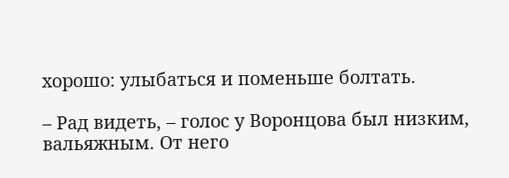хорошо: улыбаться и поменьше болтать.

– Рад видеть, – голос у Воронцова был низким, вальяжным. От него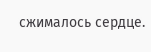сжималось сердце.